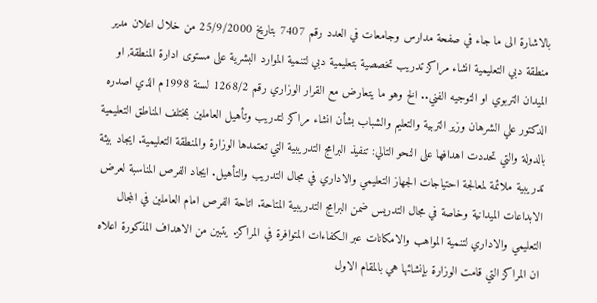بالاشارة الى ما جاء في صفحة مدارس وجامعات في العدد رقم 7407 بتاريخ 25/9/2000 من خلال اعلان مدير منطقة دبي التعليمية انشاء مراكز تدريب تخصصية بتعليمية دبي لتنمية الموارد البشرية على مستوى ادارة المنطقة, او الميدان التربوي او التوجيه الفني.. الخ وهو ما يتعارض مع القرار الوزاري رقم 1268/2 لسنة 1998م الذي اصدره الدكتور علي الشرهان وزير التربية والتعليم والشباب بشأن انشاء مراكز لتدريب وتأهيل العاملين بمختلف المناطق التعليمية بالدولة والتي تحددت اهدافها على النحو التالي: تنفيذ البرامج التدريبية التي تعتمدها الوزارة والمنطقة التعليمية. ايجاد بيئة تدريبية ملائمة لمعالجة احتياجات الجهاز التعليمي والاداري في مجال التدريب والتأهيل. ايجاد الفرص المناسبة لعرض الابداعات الميدانية وخاصة في مجال التدريس ضمن البرامج التدريبية المتاحة. اتاحة الفرص امام العاملين في المجال التعليمي والاداري لتنمية المواهب والامكانات عبر الكفاءات المتوافرة في المراكز. يتبين من الاهداف المذكورة اعلاه ان المراكز التي قامت الوزارة بإنشائها هي بالمقام الاول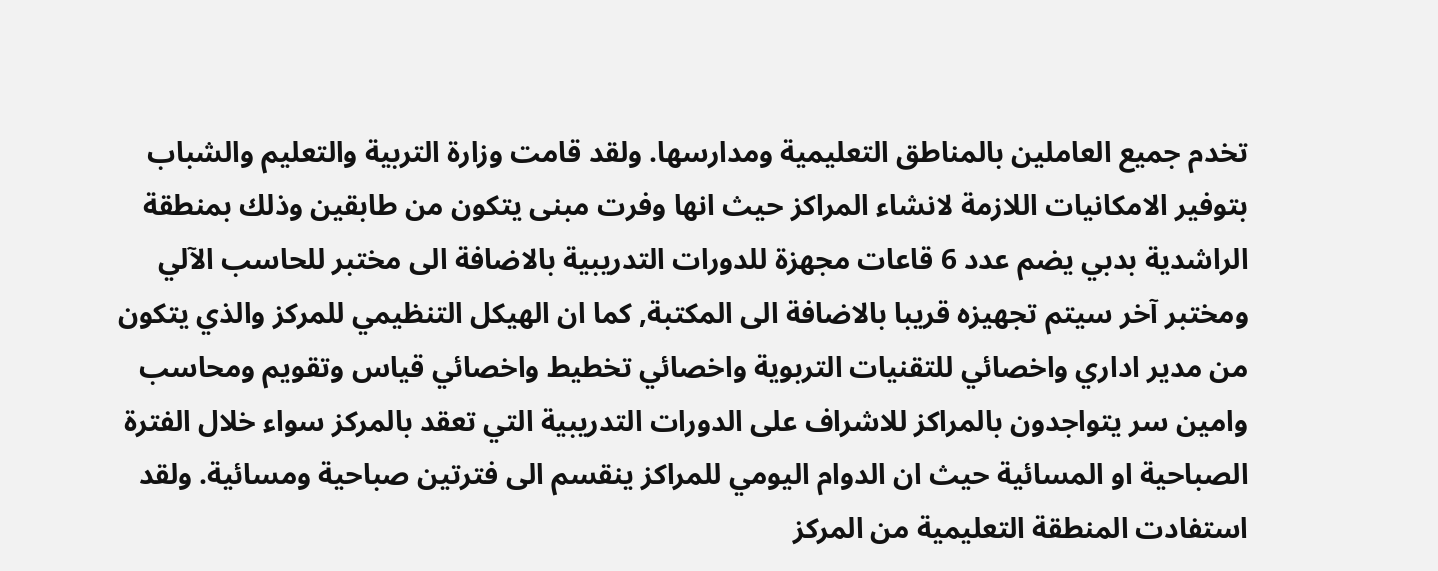تخدم جميع العاملين بالمناطق التعليمية ومدارسها. ولقد قامت وزارة التربية والتعليم والشباب بتوفير الامكانيات اللازمة لانشاء المراكز حيث انها وفرت مبنى يتكون من طابقين وذلك بمنطقة الراشدية بدبي يضم عدد 6 قاعات مجهزة للدورات التدريبية بالاضافة الى مختبر للحاسب الآلي ومختبر آخر سيتم تجهيزه قريبا بالاضافة الى المكتبة, كما ان الهيكل التنظيمي للمركز والذي يتكون من مدير اداري واخصائي للتقنيات التربوية واخصائي تخطيط واخصائي قياس وتقويم ومحاسب وامين سر يتواجدون بالمراكز للاشراف على الدورات التدريبية التي تعقد بالمركز سواء خلال الفترة الصباحية او المسائية حيث ان الدوام اليومي للمراكز ينقسم الى فترتين صباحية ومسائية. ولقد استفادت المنطقة التعليمية من المركز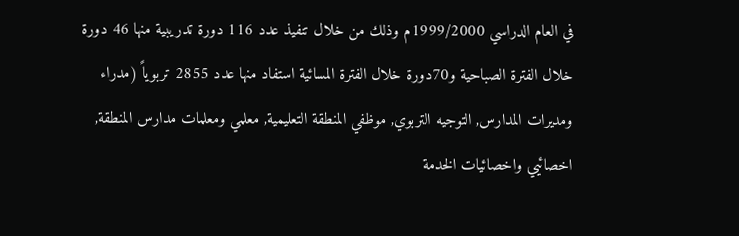في العام الدراسي 1999/2000م وذلك من خلال تنفيذ عدد 116 دورة تدريبية منها 46 دورة خلال الفترة الصباحية و70دورة خلال الفترة المسائية استفاد منها عدد 2855 تربوياً (مدراء ومديرات المدارس, التوجيه التربوي, موظفي المنطقة التعليمية, معلمي ومعلمات مدارس المنطقة, اخصائيي واخصائيات الخدمة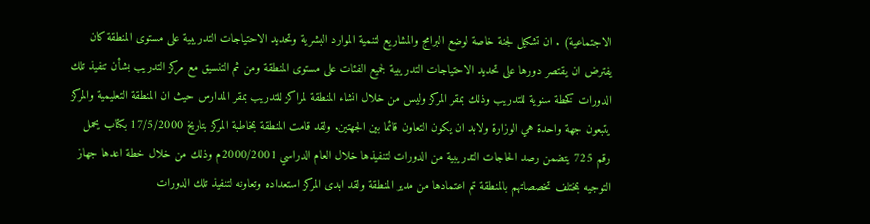الاجتماعية) . ان تشكيل لجنة خاصة لوضع البرامج والمشاريع لتنمية الموارد البشرية وتحديد الاحتياجات التدريبية على مستوى المنطقة كان يفترض ان يقتصر دورها على تحديد الاحتياجات التدريبية لجميع الفئات على مستوى المنطقة ومن ثم التنسيق مع مركز التدريب بشأن تنفيذ تلك الدورات كخطة سنوية للتدريب وذلك بمقر المركز وليس من خلال انشاء المنطقة لمراكز للتدريب بمقر المدارس حيث ان المنطقة التعليمية والمركز يتبعون جهة واحدة هي الوزارة ولابد ان يكون التعاون قائما بين الجهتين. ولقد قامت المنطقة بمخاطبة المركز بتاريخ 17/5/2000 بكتاب يحمل رقم 725 يتضمن رصد الحاجات التدريبية من الدورات لتنفيذها خلال العام الدراسي 2000/2001م وذلك من خلال خطة اعدها جهاز التوجيه بمختلف تخصصاتهم بالمنطقة تم اعتمادها من مدير المنطقة ولقد ابدى المركز استعداده وتعاونه لتنفيذ تلك الدورات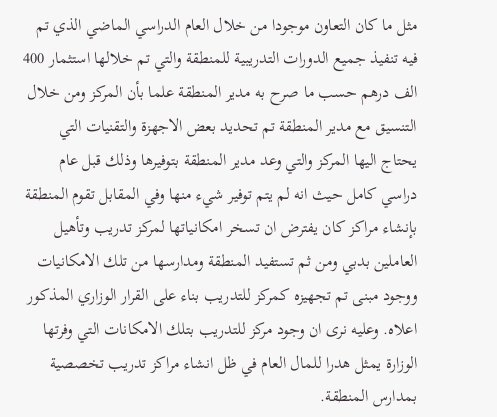مثل ما كان التعاون موجودا من خلال العام الدراسي الماضي الذي تم فيه تنفيذ جميع الدورات التدريبية للمنطقة والتي تم خلالها استثمار 400 الف درهم حسب ما صرح به مدير المنطقة علما بأن المركز ومن خلال التنسيق مع مدير المنطقة تم تحديد بعض الاجهزة والتقنيات التي يحتاج اليها المركز والتي وعد مدير المنطقة بتوفيرها وذلك قبل عام دراسي كامل حيث انه لم يتم توفير شيء منها وفي المقابل تقوم المنطقة بإنشاء مراكز كان يفترض ان تسخر امكانياتها لمركز تدريب وتأهيل العاملين بدبي ومن ثم تستفيد المنطقة ومدارسها من تلك الامكانيات ووجود مبنى تم تجهيزه كمركز للتدريب بناء على القرار الوزاري المذكور اعلاه. وعليه نرى ان وجود مركز للتدريب بتلك الامكانات التي وفرتها الوزارة يمثل هدرا للمال العام في ظل انشاء مراكز تدريب تخصصية بمدارس المنطقة.